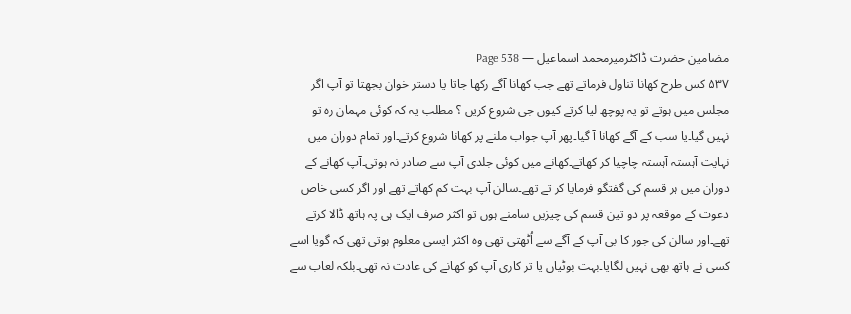مضامین حضرت ڈاکٹرمیرمحمد اسماعیل — Page 538
۵۳۷ کس طرح کھانا تناول فرماتے تھے جب کھانا آگے رکھا جاتا یا دستر خوان بجھتا تو آپ اگر مجلس میں ہوتے تو یہ پوچھ لیا کرتے کیوں جی شروع کریں ؟ مطلب یہ کہ کوئی مہمان رہ تو نہیں گیا۔یا سب کے آگے کھانا آ گیا۔پھر آپ جواب ملنے پر کھانا شروع کرتے۔اور تمام دوران میں نہایت آہستہ آہستہ چاچیا کر کھاتے۔کھانے میں کوئی جلدی آپ سے صادر نہ ہوتی۔آپ کھانے کے دوران میں ہر قسم کی گفتگو فرمایا کر تے تھے۔سالن آپ بہت کم کھاتے تھے اور اگر کسی خاص دعوت کے موقعہ پر دو تین قسم کی چیزیں سامنے ہوں تو اکثر صرف ایک ہی پہ ہاتھ ڈالا کرتے تھے۔اور سالن کی جور کا بی آپ کے آگے سے اُٹھتی تھی وہ اکثر ایسی معلوم ہوتی تھی کہ گویا اسے کسی نے ہاتھ بھی نہیں لگایا۔بہت بوٹیاں یا تر کاری آپ کو کھانے کی عادت نہ تھی۔بلکہ لعاب سے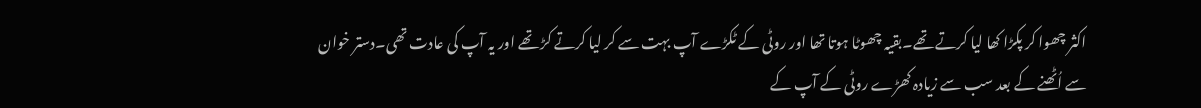اکثر چھوا کر پکڑا کھا لیا کرتے تھے۔بقیہ چھوٹا ہوتا تھا اور روٹی کے ٹکڑے آپ بہت سے کر لیا کرتے کڑ تھے اور یہ آپ کی عادت تھی۔دستر خوان سے اُٹھنے کے بعد سب سے زیادہ کھڑے روٹی کے آپ کے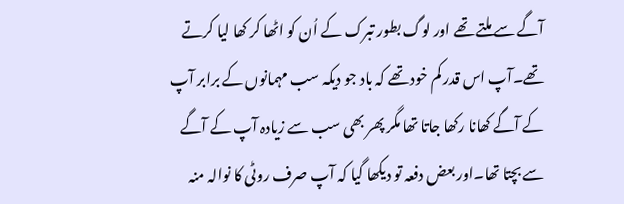آگے سے ملتے تھے اور لوگ بطور تبرک کے اُن کو اٹھا کر کھا لیا کرتے تھے۔آپ اس قدر کم خود تھے کہ باد جو دیکہ سب مہمانوں کے برابر آپ کے آگے کھانا رکھا جاتا تھا مگر پھر بھی سب سے زیادہ آپ کے آگے سے بچتا تھا۔اور بعض دفعہ تو دیکھا گیا کہ آپ صرف روٹی کا نوالہ منہ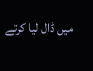میں ڈال لیا کرتے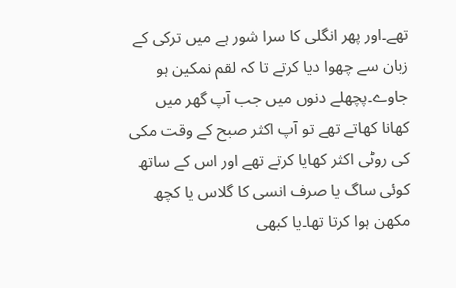تھے۔اور پھر انگلی کا سرا شور ہے میں ترکی کے زبان سے چھوا دیا کرتے تا کہ لقم نمکین ہو جاوے۔پچھلے دنوں میں جب آپ گھر میں کھانا کھاتے تھے تو آپ اکثر صبح کے وقت مکی کی روٹی اکثر کھایا کرتے تھے اور اس کے ساتھ کوئی ساگ یا صرف انسی کا گلاس یا کچھ مکھن ہوا کرتا تھا۔یا کبھی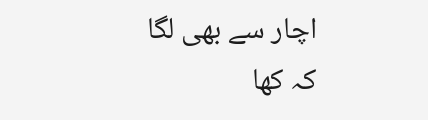اچار سے بھی لگا کہ کھا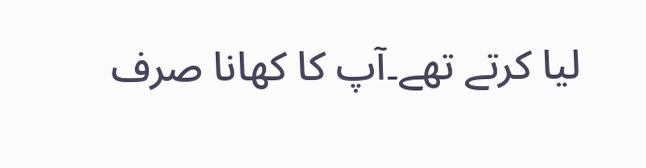لیا کرتے تھے۔آپ کا کھانا صرف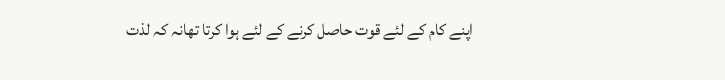اپنے کام کے لئے قوت حاصل کرنے کے لئے ہوا کرتا تھانہ کہ لذت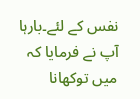نفس کے لئے۔بارہا آپ نے فرمایا کہ میں توکھانا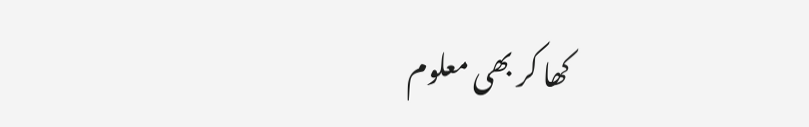کھا کر بھی معلوم